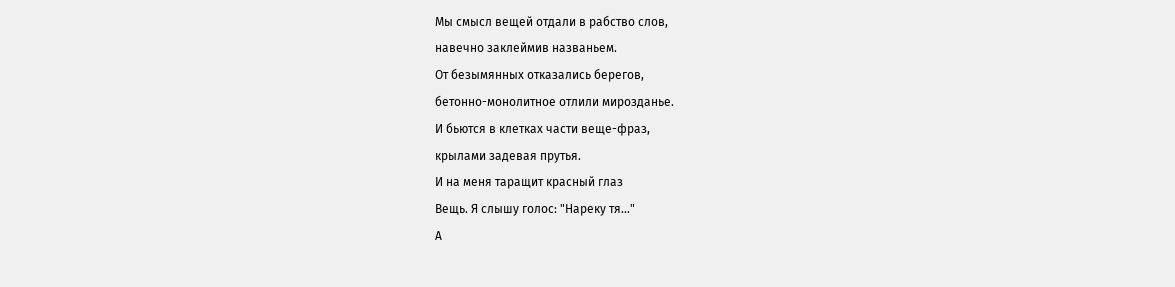Мы смысл вещей отдали в рабство слов,
навечно заклеймив названьем.
От безымянных отказались берегов,
бетонно-монолитное отлили мирозданье.
И бьются в клетках части веще-фраз,
крылами задевая прутья.
И на меня таращит красный глаз
Вещь. Я слышу голос: "Нареку тя..."
А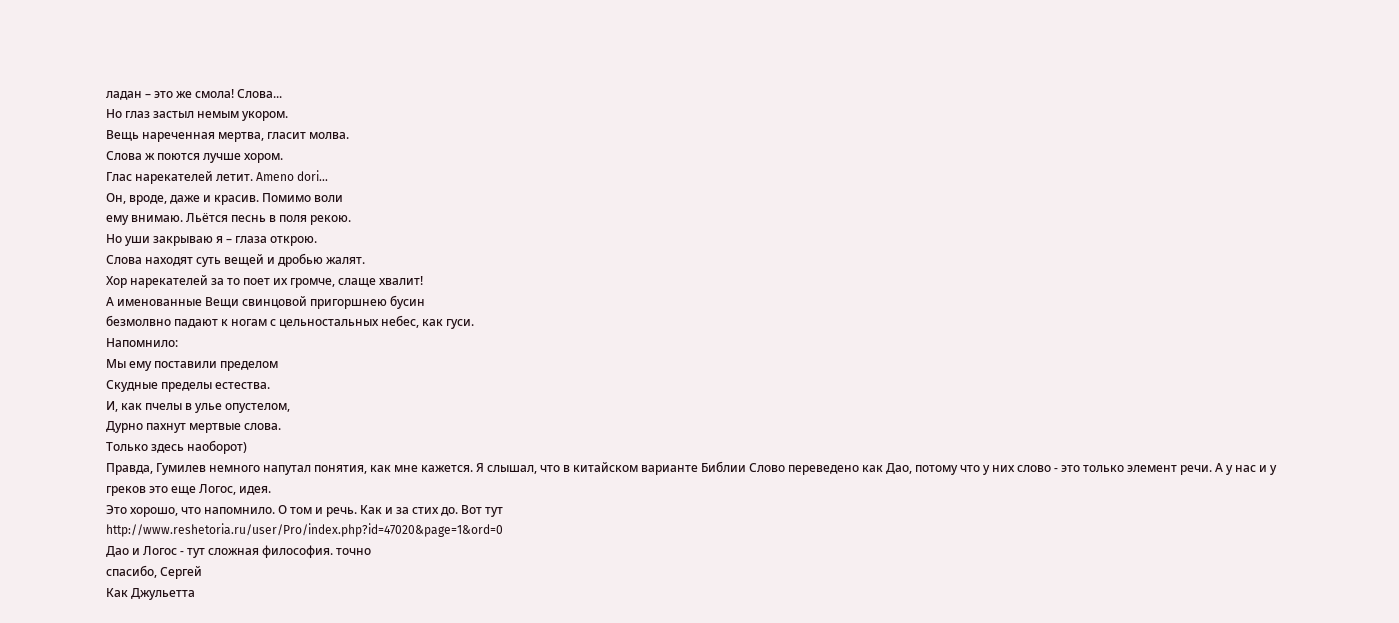ладан – это же смола! Слова...
Но глаз застыл немым укором.
Вещь нареченная мертва, гласит молва.
Слова ж поются лучше хором.
Глас нарекателей летит. Ameno dori...
Он, вроде, даже и красив. Помимо воли
ему внимаю. Льётся песнь в поля рекою.
Но уши закрываю я – глаза открою.
Слова находят суть вещей и дробью жалят.
Хор нарекателей за то поет их громче, слаще хвалит!
А именованные Вещи свинцовой пригоршнею бусин
безмолвно падают к ногам с цельностальных небес, как гуси.
Напомнило:
Мы ему поставили пределом
Скудные пределы естества.
И, как пчелы в улье опустелом,
Дурно пахнут мертвые слова.
Только здесь наоборот)
Правда, Гумилев немного напутал понятия, как мне кажется. Я слышал, что в китайском варианте Библии Слово переведено как Дао, потому что у них слово - это только элемент речи. А у нас и у греков это еще Логос, идея.
Это хорошо, что напомнило. О том и речь. Как и за стих до. Вот тут
http://www.reshetoria.ru/user/Pro/index.php?id=47020&page=1&ord=0
Дао и Логос - тут сложная философия. точно
спасибо, Сергей
Как Джульетта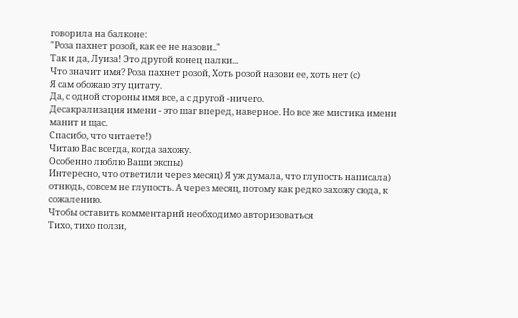говорила на балконе:
"Роза пахнет розой, как ее не назови.."
Так и да, Луиза! Это другой конец палки...
Что значит имя? Роза пахнет розой, Хоть розой назови ее, хоть нет (с)
Я сам обожаю эту цитату.
Да, с одной стороны имя все, а с другой -ничего.
Десакрализация имени - это шаг вперед, наверное. Но все же мистика имени манит и щас.
Спасибо, что читаете!)
Читаю Вас всегда, когда захожу.
Особенно люблю Ваши экспы)
Интересно, что ответили через месяц) Я уж думала, что глупость написала)
отнюдь, совсем не глупость. А через месяц, потому как редко захожу сюда, к сожалению.
Чтобы оставить комментарий необходимо авторизоваться
Тихо, тихо ползи,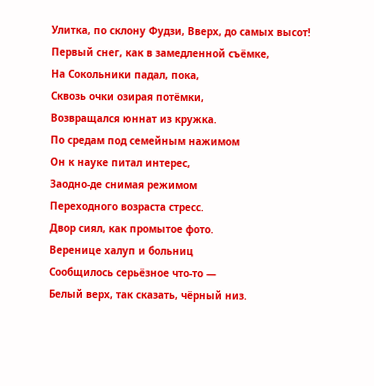Улитка, по склону Фудзи, Вверх, до самых высот!
Первый снег, как в замедленной съёмке,
На Сокольники падал, пока,
Сквозь очки озирая потёмки,
Возвращался юннат из кружка.
По средам под семейным нажимом
Он к науке питал интерес,
Заодно-де снимая режимом
Переходного возраста стресс.
Двор сиял, как промытое фото.
Веренице халуп и больниц
Сообщилось серьёзное что-то —
Белый верх, так сказать, чёрный низ.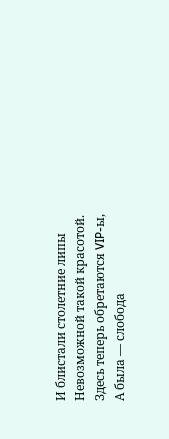И блистали столетние липы
Невозможной такой красотой.
Здесь теперь обретаются VIP-ы,
А была — слобода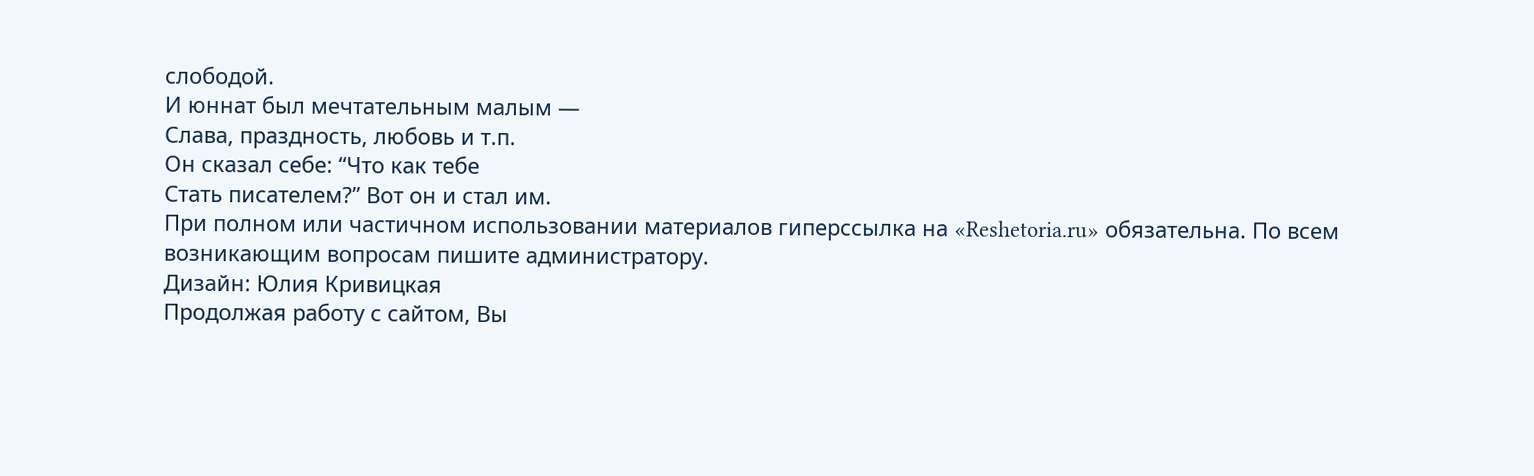слободой.
И юннат был мечтательным малым —
Слава, праздность, любовь и т.п.
Он сказал себе: “Что как тебе
Стать писателем?” Вот он и стал им.
При полном или частичном использовании материалов гиперссылка на «Reshetoria.ru» обязательна. По всем возникающим вопросам пишите администратору.
Дизайн: Юлия Кривицкая
Продолжая работу с сайтом, Вы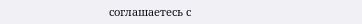соглашаетесь с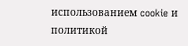использованием cookie и политикой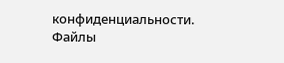конфиденциальности. Файлы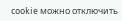cookie можно отключить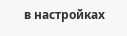в настройках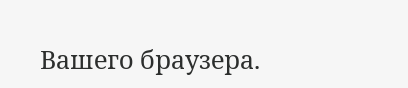Вашего браузера.